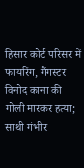हिसार कोर्ट परिसर में फायरिंग, गैंगस्टर विनोद काना की गोली मारकर हत्या; साथी गंभीर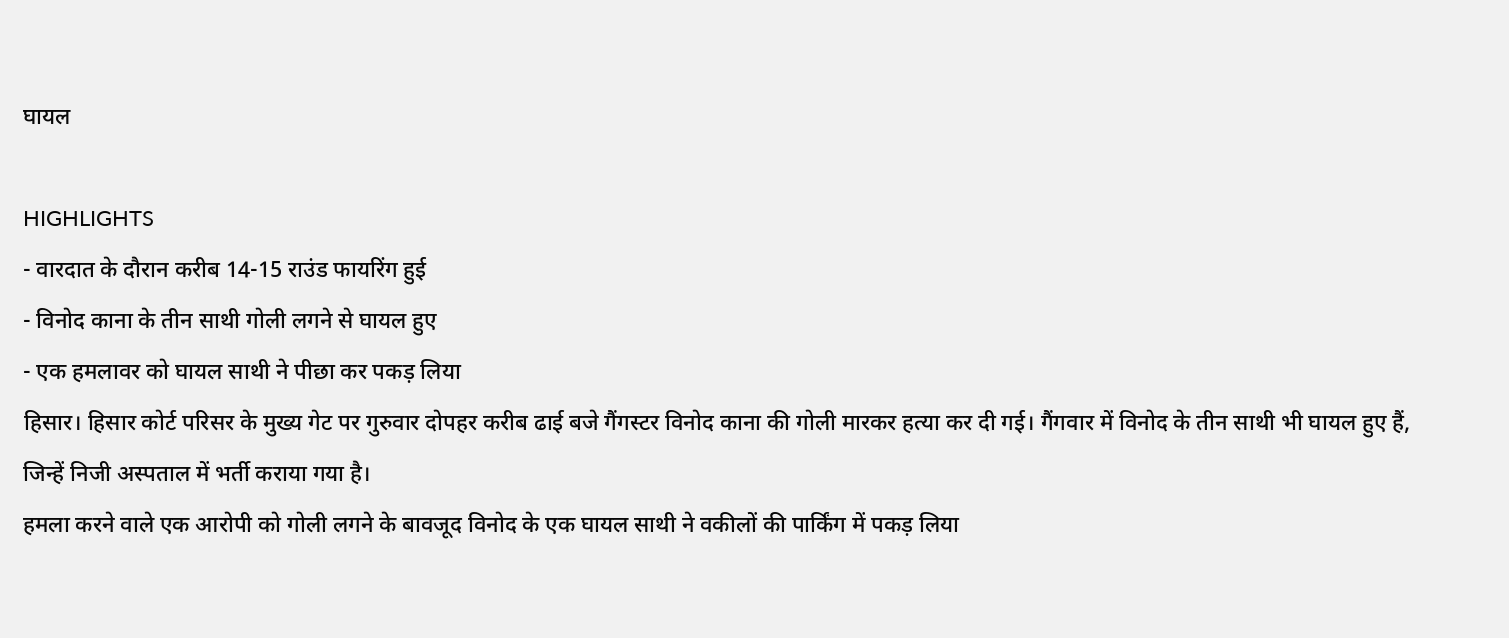घायल

HIGHLIGHTS
- वारदात के दौरान करीब 14-15 राउंड फायरिंग हुई
- विनोद काना के तीन साथी गोली लगने से घायल हुए
- एक हमलावर को घायल साथी ने पीछा कर पकड़ लिया
हिसार। हिसार कोर्ट परिसर के मुख्य गेट पर गुरुवार दोपहर करीब ढाई बजे गैंगस्टर विनोद काना की गोली मारकर हत्या कर दी गई। गैंगवार में विनोद के तीन साथी भी घायल हुए हैं, जिन्हें निजी अस्पताल में भर्ती कराया गया है।
हमला करने वाले एक आरोपी को गोली लगने के बावजूद विनोद के एक घायल साथी ने वकीलों की पार्किंग में पकड़ लिया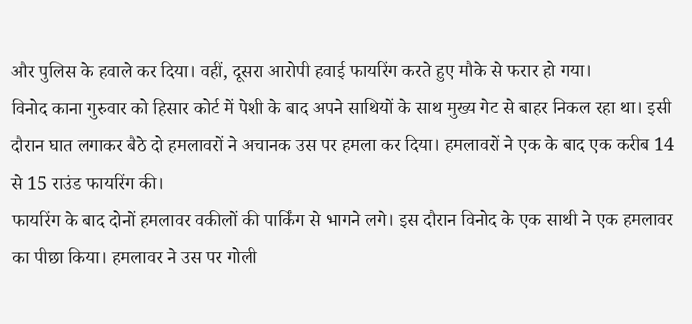और पुलिस के हवाले कर दिया। वहीं, दूसरा आरोपी हवाई फायरिंग करते हुए मौके से फरार हो गया।
विनोद काना गुरुवार को हिसार कोर्ट में पेशी के बाद अपने साथियों के साथ मुख्य गेट से बाहर निकल रहा था। इसी दौरान घात लगाकर बैठे दो हमलावरों ने अचानक उस पर हमला कर दिया। हमलावरों ने एक के बाद एक करीब 14 से 15 राउंड फायरिंग की।
फायरिंग के बाद दोनों हमलावर वकीलों की पार्किंग से भागने लगे। इस दौरान विनोद के एक साथी ने एक हमलावर का पीछा किया। हमलावर ने उस पर गोली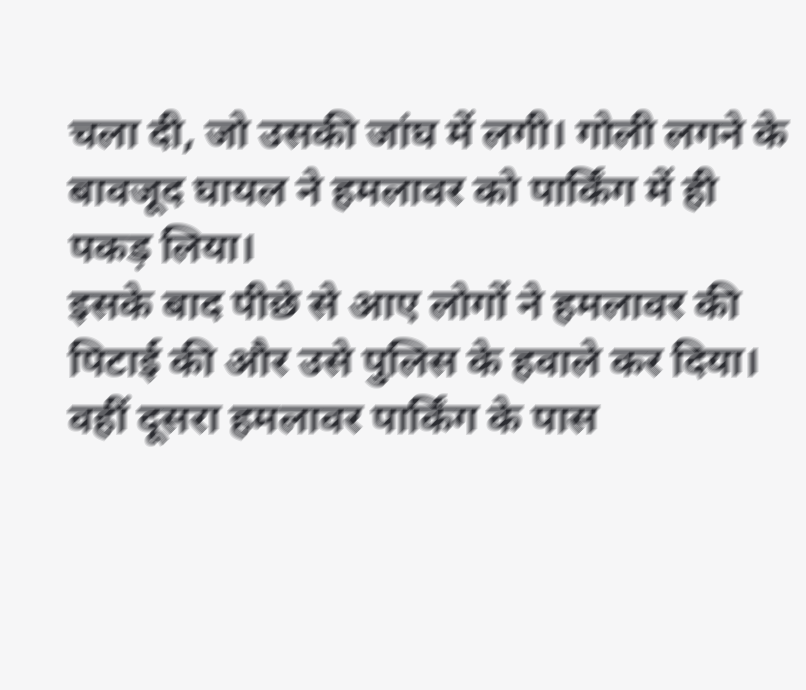चला दी, जो उसकी जांघ में लगी। गोली लगने के बावजूद घायल ने हमलावर को पार्किंग में ही पकड़ लिया।
इसके बाद पीछे से आए लोगों ने हमलावर की पिटाई की और उसे पुलिस के हवाले कर दिया। वहीं दूसरा हमलावर पार्किंग के पास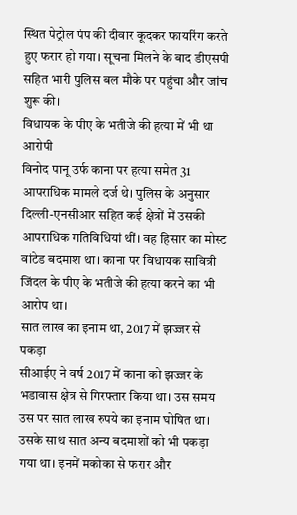स्थित पेट्रोल पंप की दीवार कूदकर फायरिंग करते हुए फरार हो गया। सूचना मिलने के बाद डीएसपी सहित भारी पुलिस बल मौके पर पहुंचा और जांच शुरू की।
विधायक के पीए के भतीजे की हत्या में भी था आरोपी
विनोद पानू उर्फ काना पर हत्या समेत 31 आपराधिक मामले दर्ज थे। पुलिस के अनुसार दिल्ली-एनसीआर सहित कई क्षेत्रों में उसकी आपराधिक गतिविधियां थीं। वह हिसार का मोस्ट वांटेड बदमाश था। काना पर विधायक सावित्री जिंदल के पीए के भतीजे की हत्या करने का भी आरोप था।
सात लाख का इनाम था, 2017 में झज्जर से पकड़ा
सीआईए ने वर्ष 2017 में काना को झज्जर के भडावास क्षेत्र से गिरफ्तार किया था। उस समय उस पर सात लाख रुपये का इनाम घोषित था। उसके साथ सात अन्य बदमाशों को भी पकड़ा गया था। इनमें मकोका से फरार और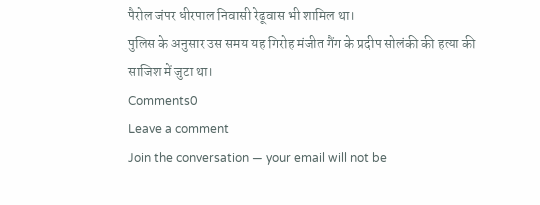पैरोल जंपर धीरपाल निवासी रेढूवास भी शामिल था।
पुलिस के अनुसार उस समय यह गिरोह मंजीत गैंग के प्रदीप सोलंकी की हत्या की साजिश में जुटा था।
Comments0
Leave a comment
Join the conversation — your email will not be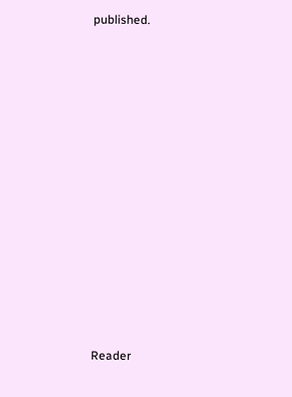published.























Reader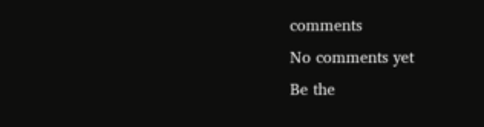comments
No comments yet
Be the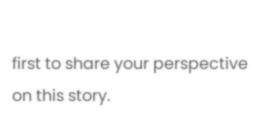first to share your perspective on this story.